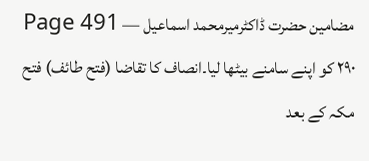مضامین حضرت ڈاکٹرمیرمحمد اسماعیل — Page 491
۲۹۰ کو اپنے سامنے بیٹھا لیا۔انصاف کا تقاضا (فتح طائف) فتح مکہ کے بعد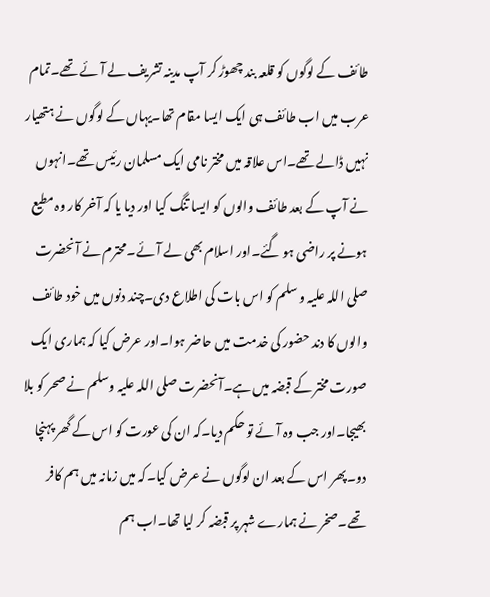طائف کے لوگوں کو قلعہ بند چھوڑ کر آپ مدینہ تشریف لے آئے تھے۔تمام عرب میں اب طائف ہی ایک ایسا مقام تھا۔یہاں کے لوگوں نے ہتھیار نہیں ڈالے تھے۔اس علاقہ میں مختر نامی ایک مسلمان رئیس تھے۔انہوں نے آپ کے بعد طائف والوں کو ایسا تنگ کیا اور دیا یا کہ آخر کار وہ مطیع ہونے پر راضی ہو گئے۔اور اسلام بھی لے آئے۔محترم نے آنحضرت صلی اللہ علیہ و سلم کو اس بات کی اطلاع دی۔چند دنوں میں خود طائف والوں کا دند حضور کی خدمت میں حاضر ہوا۔اور عرض کیا کہ ہماری ایک صورت مختر کے قبضہ میں ہے۔آنحضرت صلی اللہ علیہ وسلم نے صحر کو بلا بھیجا۔اور جب وہ آئے تو حکم دیا۔کہ ان کی عورت کو اس کے گھر پہنچا دو۔پھر اس کے بعد ان لوگوں نے عرض کیا۔کہ میں زمانہ میں ہم کافر تھے۔صخر نے ہمارے شہر پر قبضہ کر لیا تھا۔اب ہم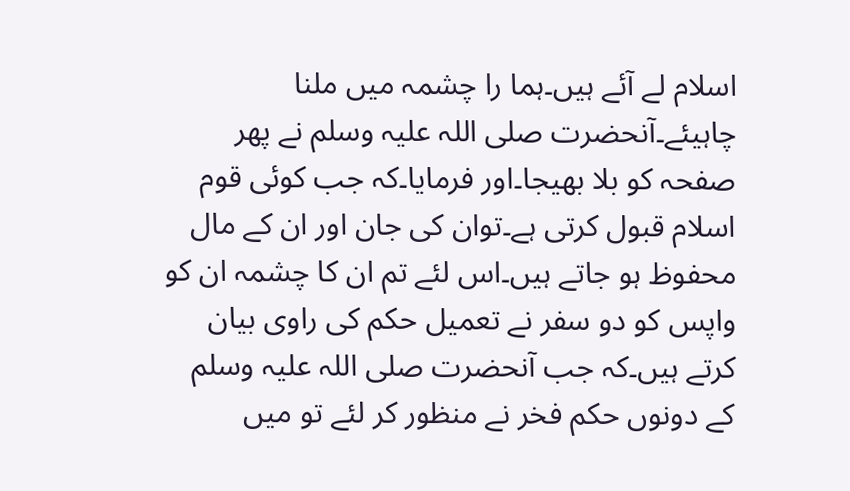اسلام لے آئے ہیں۔ہما را چشمہ میں ملنا چاہیئے۔آنحضرت صلی اللہ علیہ وسلم نے پھر صفحہ کو بلا بھیجا۔اور فرمایا۔کہ جب کوئی قوم اسلام قبول کرتی ہے۔توان کی جان اور ان کے مال محفوظ ہو جاتے ہیں۔اس لئے تم ان کا چشمہ ان کو واپس کو دو سفر نے تعمیل حکم کی راوی بیان کرتے ہیں۔کہ جب آنحضرت صلی اللہ علیہ وسلم کے دونوں حکم فخر نے منظور کر لئے تو میں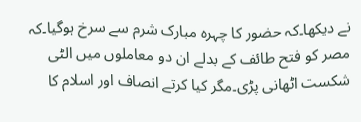نے دیکھا۔کہ حضور کا چہرہ مبارک شرم سے سرخ ہوگیا۔کہ مصر کو فتح طائف کے بدلے ان دو معاملوں میں الٹی شکست اٹھانی پڑی۔مگر کیا کرتے انصاف اور اسلام کا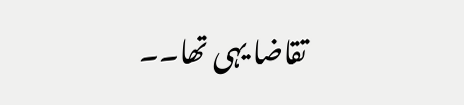تقاضا یہی تھا۔۔